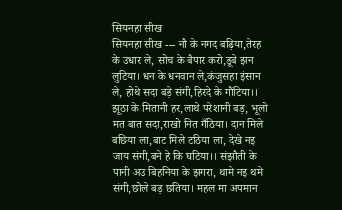सियनहा सीख
सियनहा सीख --- नौ के नगद बढ़िया,तेरह के उधार ले, सोच के बैपार करो,डूबे झन लुटिया। धन के धनवान ले,कंजुसहा इंसान ले, होथे सदा बड़े संगी,हिरदे के गौंटिया।। झूठा के मितानी हर,लाथे परेशानी बड़, भूलो मत बात सदा,राखो नित गँठिया। दान मिले बछिया ला,बाट मिले टठिया ला, देखे नइ जाय संगी,बने हे कि घटिया।। संझौती के पानी अउ बिहनिया के झगरा, थामे नइ थमे संगी,छोले बड़ छतिया। महल मा अपमान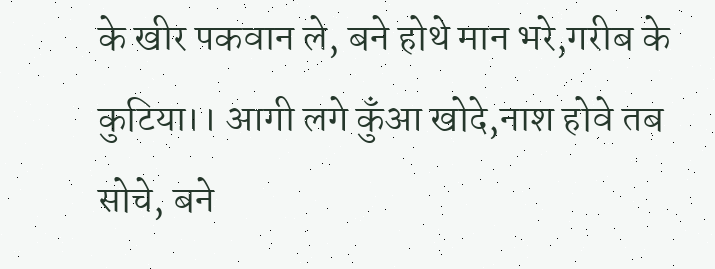के खीर पकवान ले, बने होथे मान भरे,गरीब के कुटिया।। आगी लगे कुँआ खोदे,नाश होवे तब सोचे, बने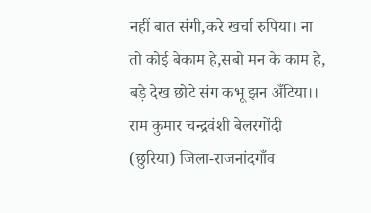नहीं बात संगी,करे खर्चा रुपिया। ना तो कोई बेकाम हे,सबो मन के काम हे, बड़े देख छोटे संग कभू झन अँटिया।। राम कुमार चन्द्रवंशी बेलरगोंदी (छुरिया) जिला-राजनांदगाँव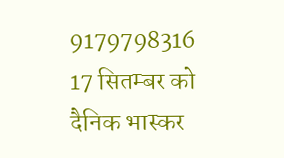9179798316 17 सितम्बर को दैनिक भास्कर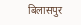बिलासपुर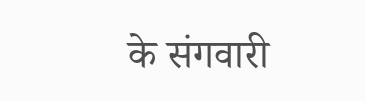के संगवारी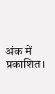अंक में प्रकाशित।